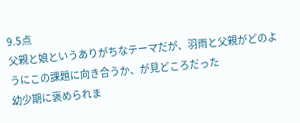9.5点
父親と娘というありがちなテーマだが、羽雨と父親がどのようにこの課題に向き合うか、が見どころだった
幼少期に褒められま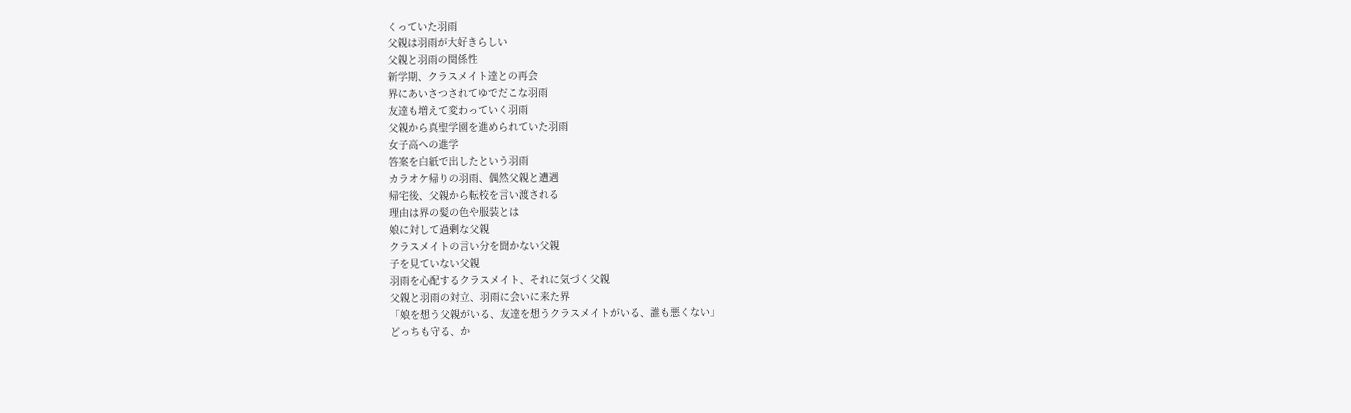くっていた羽雨
父親は羽雨が大好きらしい
父親と羽雨の関係性
新学期、クラスメイト達との再会
界にあいさつされてゆでだこな羽雨
友達も増えて変わっていく羽雨
父親から真聖学園を進められていた羽雨
女子高への進学
答案を白紙で出したという羽雨
カラオケ帰りの羽雨、偶然父親と遭遇
帰宅後、父親から転校を言い渡される
理由は界の髪の色や服装とは
娘に対して過剰な父親
クラスメイトの言い分を聞かない父親
子を見ていない父親
羽雨を心配するクラスメイト、それに気づく父親
父親と羽雨の対立、羽雨に会いに来た界
「娘を想う父親がいる、友達を想うクラスメイトがいる、誰も悪くない」
どっちも守る、か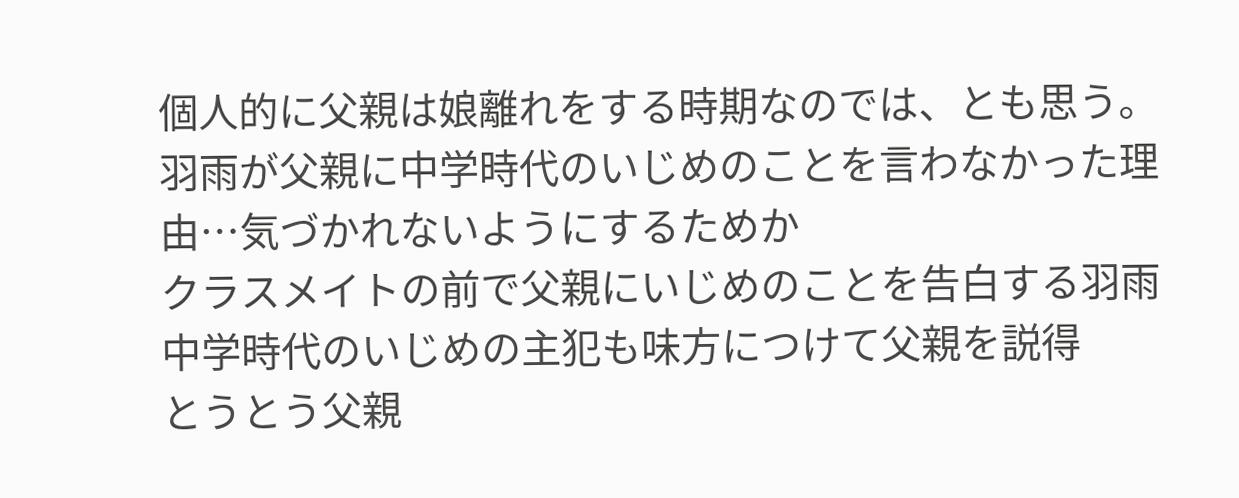個人的に父親は娘離れをする時期なのでは、とも思う。
羽雨が父親に中学時代のいじめのことを言わなかった理由…気づかれないようにするためか
クラスメイトの前で父親にいじめのことを告白する羽雨
中学時代のいじめの主犯も味方につけて父親を説得
とうとう父親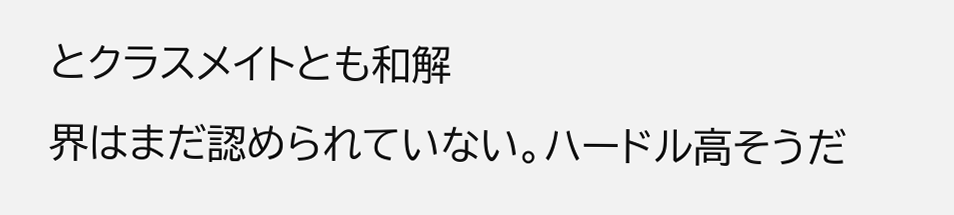とクラスメイトとも和解
界はまだ認められていない。ハードル高そうだ